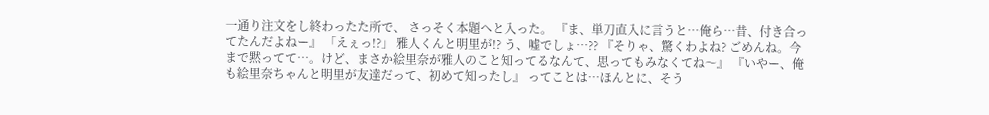一通り注文をし終わったた所で、 さっそく本題へと入った。 『ま、単刀直入に言うと…俺ら…昔、付き合ってたんだよねー』 「えぇっ!?」 雅人くんと明里が!? う、嘘でしょ…?? 『そりゃ、驚くわよね? ごめんね。今まで黙ってて…。けど、まさか絵里奈が雅人のこと知ってるなんて、思ってもみなくてね〜』 『いやー、俺も絵里奈ちゃんと明里が友達だって、初めて知ったし』 ってことは…ほんとに、そう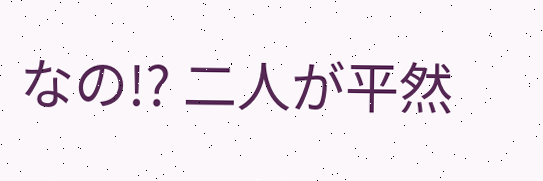なの!? 二人が平然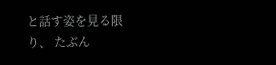と話す姿を見る限り、 たぶん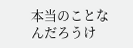本当のことなんだろうけ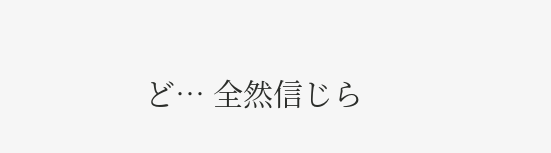ど… 全然信じら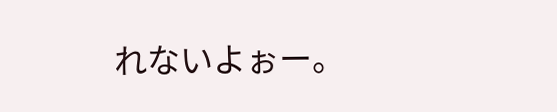れないよぉー。